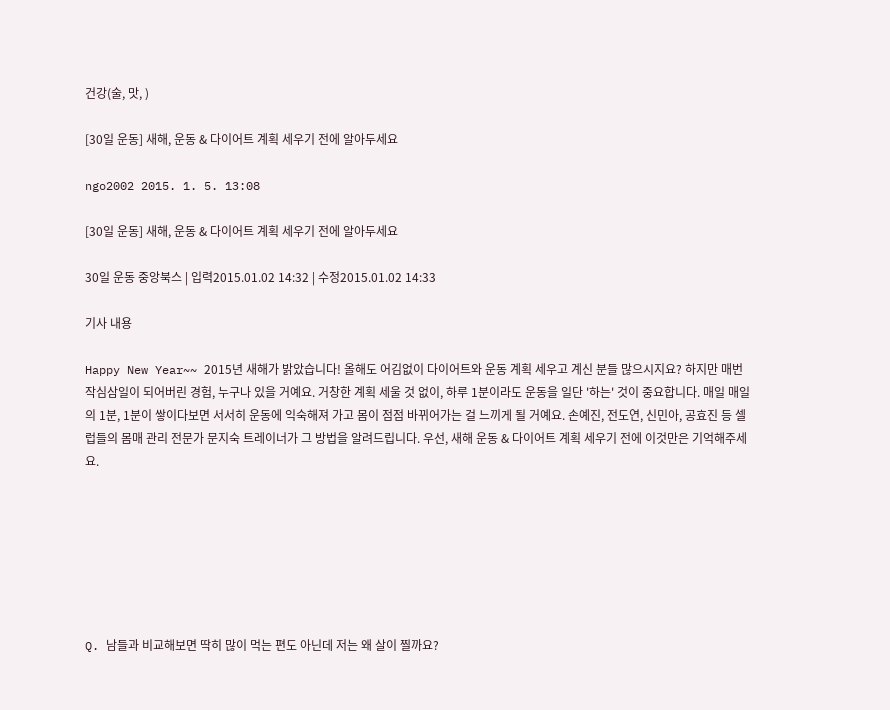건강(술, 맛, )

[30일 운동] 새해, 운동 & 다이어트 계획 세우기 전에 알아두세요

ngo2002 2015. 1. 5. 13:08

[30일 운동] 새해, 운동 & 다이어트 계획 세우기 전에 알아두세요

30일 운동 중앙북스 | 입력2015.01.02 14:32 | 수정2015.01.02 14:33

기사 내용

Happy New Year~~ 2015년 새해가 밝았습니다! 올해도 어김없이 다이어트와 운동 계획 세우고 계신 분들 많으시지요? 하지만 매번 작심삼일이 되어버린 경험, 누구나 있을 거예요. 거창한 계획 세울 것 없이, 하루 1분이라도 운동을 일단 '하는' 것이 중요합니다. 매일 매일의 1분, 1분이 쌓이다보면 서서히 운동에 익숙해져 가고 몸이 점점 바뀌어가는 걸 느끼게 될 거예요. 손예진, 전도연, 신민아, 공효진 등 셀럽들의 몸매 관리 전문가 문지숙 트레이너가 그 방법을 알려드립니다. 우선, 새해 운동 & 다이어트 계획 세우기 전에 이것만은 기억해주세요.







Q. 남들과 비교해보면 딱히 많이 먹는 편도 아닌데 저는 왜 살이 찔까요?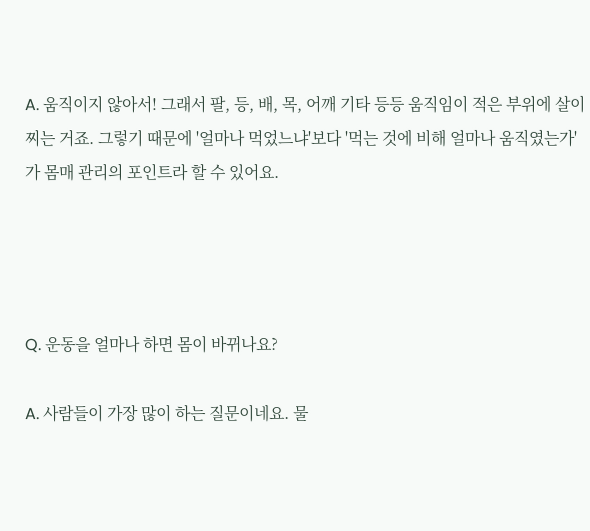A. 움직이지 않아서! 그래서 팔, 등, 배, 목, 어깨 기타 등등 움직임이 적은 부위에 살이 찌는 거죠. 그렇기 때문에 '얼마나 먹었느냐'보다 '먹는 것에 비해 얼마나 움직였는가'가 몸매 관리의 포인트라 할 수 있어요.




Q. 운동을 얼마나 하면 몸이 바뀌나요?

A. 사람들이 가장 많이 하는 질문이네요. 물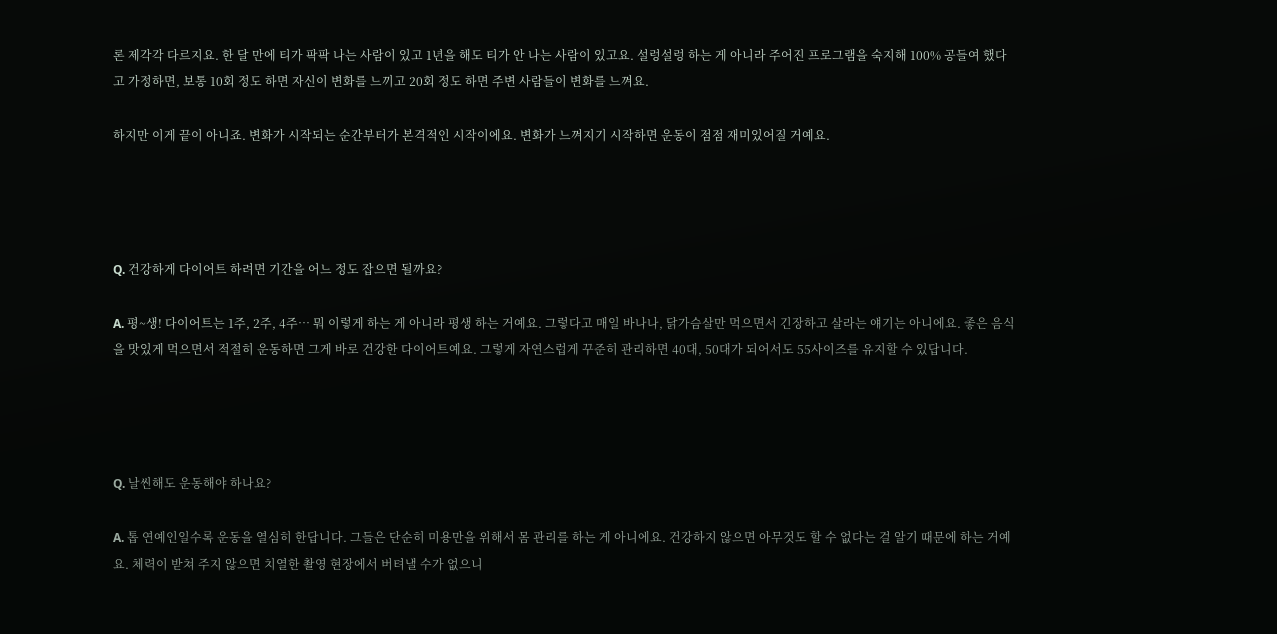론 제각각 다르지요. 한 달 만에 티가 팍팍 나는 사람이 있고 1년을 해도 티가 안 나는 사람이 있고요. 설렁설렁 하는 게 아니라 주어진 프로그램을 숙지해 100% 공들여 했다고 가정하면, 보통 10회 정도 하면 자신이 변화를 느끼고 20회 정도 하면 주변 사람들이 변화를 느껴요.

하지만 이게 끝이 아니죠. 변화가 시작되는 순간부터가 본격적인 시작이에요. 변화가 느껴지기 시작하면 운동이 점점 재미있어질 거예요.




Q. 건강하게 다이어트 하려면 기간을 어느 정도 잡으면 될까요?

A. 평~생! 다이어트는 1주, 2주, 4주… 뭐 이렇게 하는 게 아니라 평생 하는 거예요. 그렇다고 매일 바나나, 닭가슴살만 먹으면서 긴장하고 살라는 얘기는 아니에요. 좋은 음식을 맛있게 먹으면서 적절히 운동하면 그게 바로 건강한 다이어트예요. 그렇게 자연스럽게 꾸준히 관리하면 40대, 50대가 되어서도 55사이즈를 유지할 수 있답니다.




Q. 날씬해도 운동해야 하나요?

A. 톱 연예인일수록 운동을 열심히 한답니다. 그들은 단순히 미용만을 위해서 몸 관리를 하는 게 아니에요. 건강하지 않으면 아무것도 할 수 없다는 걸 알기 때문에 하는 거예요. 체력이 받쳐 주지 않으면 치열한 촬영 현장에서 버텨낼 수가 없으니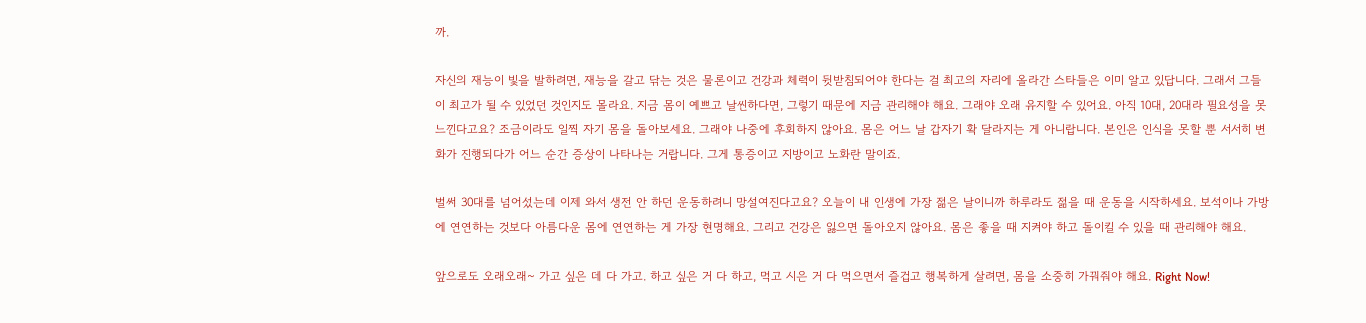까.

자신의 재능이 빛을 발하려면, 재능을 갈고 닦는 것은 물론이고 건강과 체력이 뒷받침되어야 한다는 걸 최고의 자리에 올라간 스타들은 이미 알고 있답니다. 그래서 그들이 최고가 될 수 있었던 것인지도 몰라요. 지금 몸이 예쁘고 날씬하다면, 그렇기 때문에 지금 관리해야 해요. 그래야 오래 유지할 수 있어요. 아직 10대, 20대라 필요성을 못 느낀다고요? 조금이라도 일찍 자기 몸을 돌아보세요. 그래야 나중에 후회하지 않아요. 몸은 어느 날 갑자기 확 달라지는 게 아니랍니다. 본인은 인식을 못할 뿐 서서히 변화가 진행되다가 어느 순간 증상이 나타나는 거랍니다. 그게 통증이고 지방이고 노화란 말이죠.

벌써 30대를 넘어섰는데 이제 와서 생전 안 하던 운동하려니 망설여진다고요? 오늘이 내 인생에 가장 젊은 날이니까 하루라도 젊을 때 운동을 시작하세요. 보석이나 가방에 연연하는 것보다 아름다운 몸에 연연하는 게 가장 현명해요. 그리고 건강은 잃으면 돌아오지 않아요. 몸은 좋을 때 지켜야 하고 돌이킬 수 있을 때 관리해야 해요.

앞으로도 오래오래~ 가고 싶은 데 다 가고. 하고 싶은 거 다 하고, 먹고 시은 거 다 먹으면서 즐겁고 행복하게 살려면, 몸을 소중히 가꿔줘야 해요. Right Now!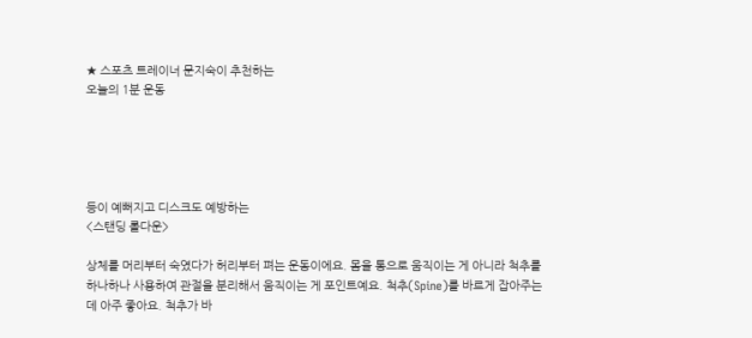★ 스포츠 트레이너 문지숙이 추천하는
오늘의 1분 운동





등이 예뻐지고 디스크도 예방하는
<스탠딩 롤다운>

상체를 머리부터 숙였다가 허리부터 펴는 운동이에요. 몸을 통으로 움직이는 게 아니라 척추를 하나하나 사용하여 관절을 분리해서 움직이는 게 포인트예요. 척추(Spine)를 바르게 잡아주는 데 아주 좋아요. 척추가 바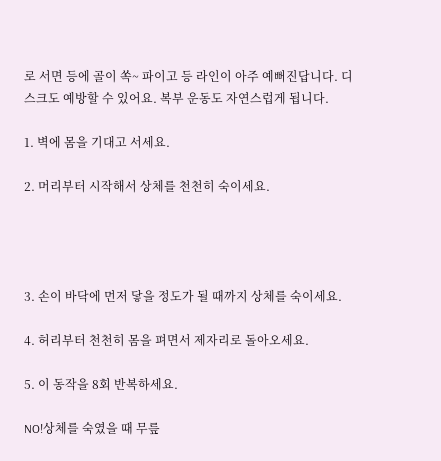로 서면 등에 골이 쏙~ 파이고 등 라인이 아주 예뻐진답니다. 디스크도 예방할 수 있어요. 복부 운동도 자연스럽게 됩니다.

1. 벽에 몸을 기대고 서세요.

2. 머리부터 시작해서 상체를 천천히 숙이세요.




3. 손이 바닥에 먼저 닿을 정도가 될 때까지 상체를 숙이세요.

4. 허리부터 천천히 몸을 펴면서 제자리로 돌아오세요.

5. 이 동작을 8회 반복하세요.

NO!상체를 숙였을 때 무릎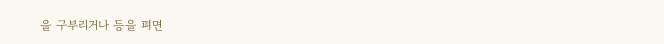을 구부리거나 등을 펴면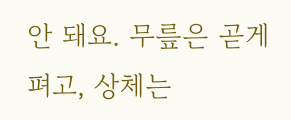안 돼요. 무릎은 곧게 펴고, 상체는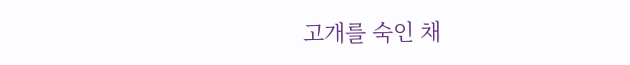고개를 숙인 채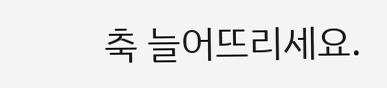축 늘어뜨리세요.